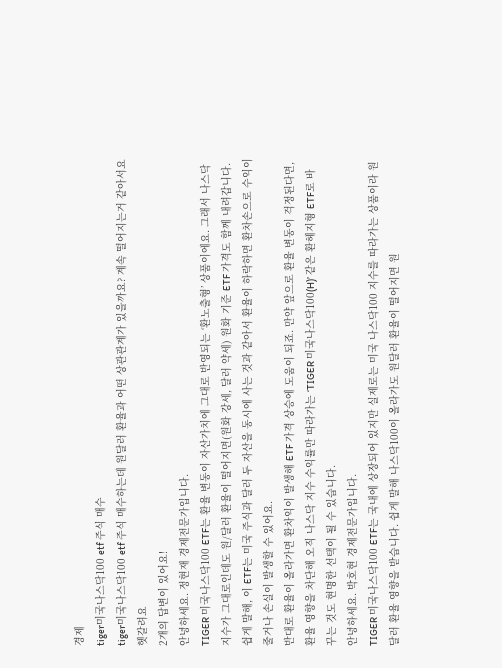경제
tiger미국나스닥100 etf 주식 매수
tiger미국나스닥100 etf 주식 매수하는데 원달러 환율과 어떤 상관관계가 있을까요? 계속 떨어지는거 같아서요 헷갈려요
2개의 답변이 있어요!
안녕하세요. 정현재 경제전문가입니다.
TIGER 미국나스닥100 ETF는 환율 변동이 자산가치에 그대로 반영되는 ‘환노출형’ 상품이에요. 그래서 나스닥 지수가 그대로인데도 원/달러 환율이 떨어지면(원화 강세, 달러 약세) 원화 기준 ETF 가격도 함께 내려갑니다. 쉽게 말해, 이 ETF는 미국 주식과 달러 두 자산을 동시에 사는 것과 같아서 환율이 하락하면 환차손으로 수익이 줄거나 손실이 발생할 수 있어요.
반대로 환율이 올라가면 환차익이 발생해 ETF 가격 상승에 도움이 되죠. 만약 앞으로 환율 변동이 걱정된다면, 환율 영향을 차단해 오직 나스닥 지수 수익률만 따라가는 ‘TIGER 미국나스닥100(H)’ 같은 환헤지형 ETF로 바꾸는 것도 현명한 선택이 될 수 있습니다.
안녕하세요. 박호현 경제전문가입니다.
TIGER 미국나스닥100 ETF는 국내에 상장되어 있지만 실제로는 미국 나스닥100 지수를 따라가는 상품이라 원달러 환율 영향을 받습니다. 쉽게 말해 나스닥100이 올라가도 원달러 환율이 떨어지면 원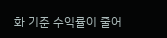화 기준 수익률이 줄어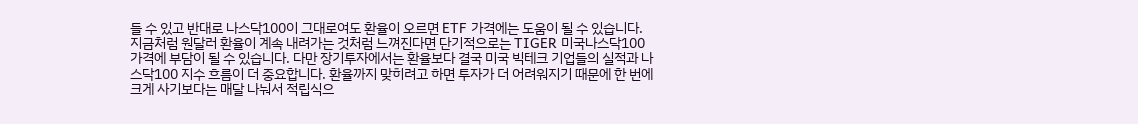들 수 있고 반대로 나스닥100이 그대로여도 환율이 오르면 ETF 가격에는 도움이 될 수 있습니다.
지금처럼 원달러 환율이 계속 내려가는 것처럼 느껴진다면 단기적으로는 TIGER 미국나스닥100 가격에 부담이 될 수 있습니다. 다만 장기투자에서는 환율보다 결국 미국 빅테크 기업들의 실적과 나스닥100 지수 흐름이 더 중요합니다. 환율까지 맞히려고 하면 투자가 더 어려워지기 때문에 한 번에 크게 사기보다는 매달 나눠서 적립식으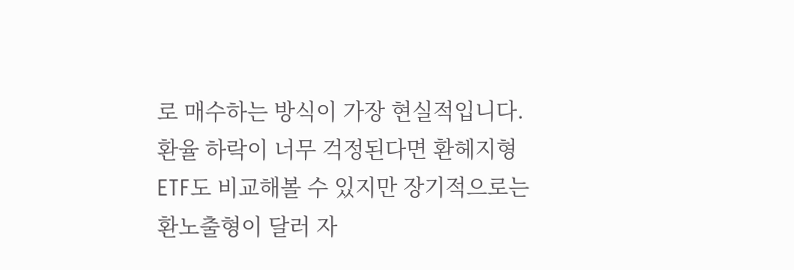로 매수하는 방식이 가장 현실적입니다. 환율 하락이 너무 걱정된다면 환헤지형 ETF도 비교해볼 수 있지만 장기적으로는 환노출형이 달러 자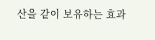산을 같이 보유하는 효과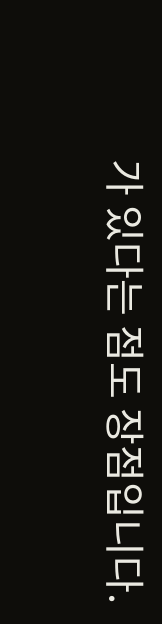가 있다는 점도 장점입니다.